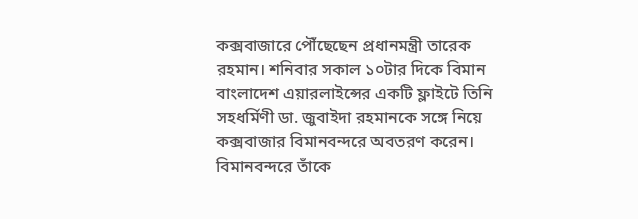কক্সবাজারে পৌঁছেছেন প্রধানমন্ত্রী তারেক রহমান। শনিবার সকাল ১০টার দিকে বিমান বাংলাদেশ এয়ারলাইন্সের একটি ফ্লাইটে তিনি সহধর্মিণী ডা. জুবাইদা রহমানকে সঙ্গে নিয়ে কক্সবাজার বিমানবন্দরে অবতরণ করেন।
বিমানবন্দরে তাঁকে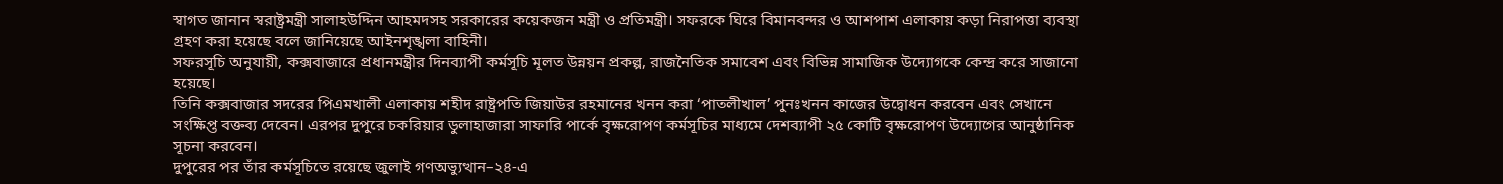স্বাগত জানান স্বরাষ্ট্রমন্ত্রী সালাহউদ্দিন আহমদসহ সরকারের কয়েকজন মন্ত্রী ও প্রতিমন্ত্রী। সফরকে ঘিরে বিমানবন্দর ও আশপাশ এলাকায় কড়া নিরাপত্তা ব্যবস্থা গ্রহণ করা হয়েছে বলে জানিয়েছে আইনশৃঙ্খলা বাহিনী।
সফরসূচি অনুযায়ী, কক্সবাজারে প্রধানমন্ত্রীর দিনব্যাপী কর্মসূচি মূলত উন্নয়ন প্রকল্প, রাজনৈতিক সমাবেশ এবং বিভিন্ন সামাজিক উদ্যোগকে কেন্দ্র করে সাজানো হয়েছে।
তিনি কক্সবাজার সদরের পিএমখালী এলাকায় শহীদ রাষ্ট্রপতি জিয়াউর রহমানের খনন করা ‘পাতলীখাল’ পুনঃখনন কাজের উদ্বোধন করবেন এবং সেখানে সংক্ষিপ্ত বক্তব্য দেবেন। এরপর দুপুরে চকরিয়ার ডুলাহাজারা সাফারি পার্কে বৃক্ষরোপণ কর্মসূচির মাধ্যমে দেশব্যাপী ২৫ কোটি বৃক্ষরোপণ উদ্যোগের আনুষ্ঠানিক সূচনা করবেন।
দুপুরের পর তাঁর কর্মসূচিতে রয়েছে জুলাই গণঅভ্যুত্থান–২৪-এ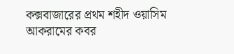কক্সবাজারের প্রথম শহীদ ওয়াসিম আকরামের কবর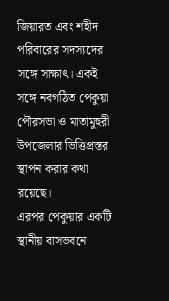জিয়ারত এবং শহীদ পরিবারের সদস্যদের সঙ্গে সাক্ষাৎ। একই সঙ্গে নবগঠিত পেকুয়া পৌরসভা ও মাতামুহুরী উপজেলার ভিত্তিপ্রস্তর স্থাপন করার কথা রয়েছে।
এরপর পেকুয়ার একটি স্থানীয় বাসভবনে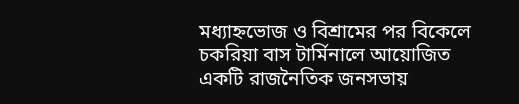মধ্যাহ্নভোজ ও বিশ্রামের পর বিকেলে চকরিয়া বাস টার্মিনালে আয়োজিত একটি রাজনৈতিক জনসভায়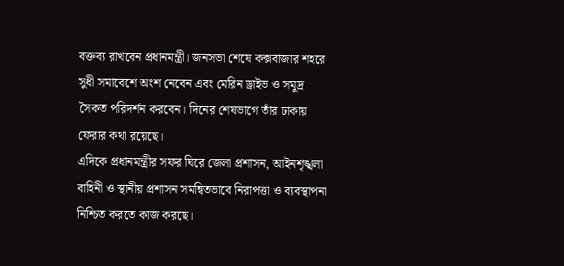বক্তব্য রাখবেন প্রধানমন্ত্রী। জনসভা শেষে কক্সবাজার শহরে সুধী সমাবেশে অংশ নেবেন এবং মেরিন ড্রাইভ ও সমুদ্র সৈকত পরিদর্শন করবেন। দিনের শেষভাগে তাঁর ঢাকায় ফেরার কথা রয়েছে।
এদিকে প্রধানমন্ত্রীর সফর ঘিরে জেলা প্রশাসন, আইনশৃঙ্খলা বাহিনী ও স্থানীয় প্রশাসন সমন্বিতভাবে নিরাপত্তা ও ব্যবস্থাপনা নিশ্চিত করতে কাজ করছে।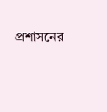প্রশাসনের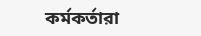কর্মকর্তারা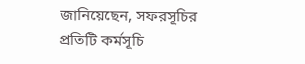জানিয়েছেন, সফরসূচির প্রতিটি কর্মসূচি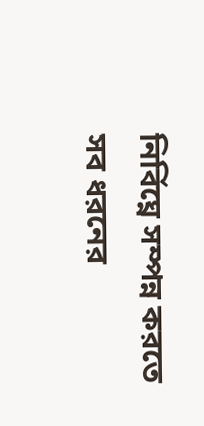নির্বিঘ্নে সম্পন্ন করতে সব ধরনের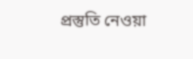প্রস্তুতি নেওয়া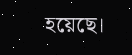হয়েছে।